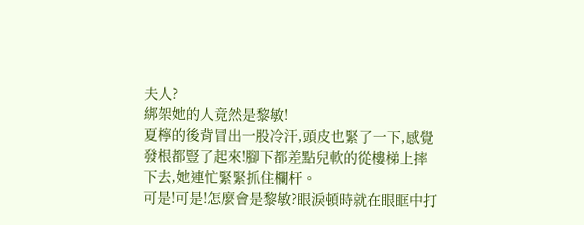夫人?
綁架她的人竟然是黎敏!
夏檸的後背冒出一股冷汗,頭皮也緊了一下,感覺發根都豎了起來!腳下都差點兒軟的從樓梯上摔下去,她連忙緊緊抓住欄杆。
可是!可是!怎麼會是黎敏?眼淚頓時就在眼眶中打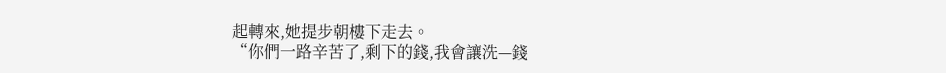起轉來,她提步朝樓下走去。
“你們一路辛苦了,剩下的錢,我會讓洗—錢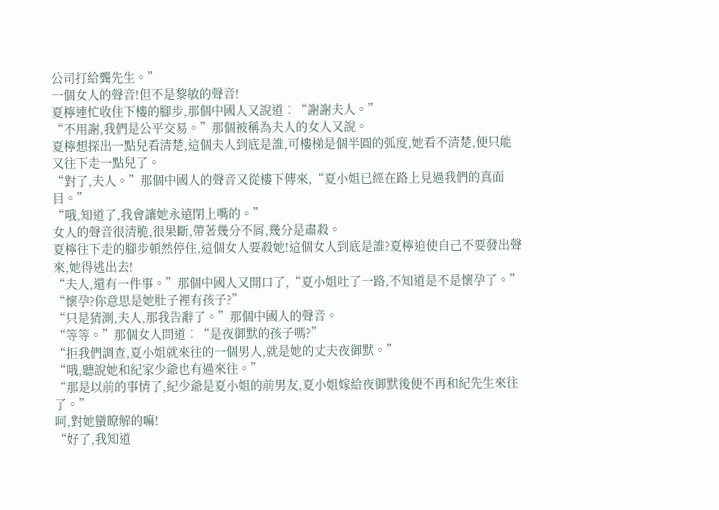公司打給龔先生。”
一個女人的聲音!但不是黎敏的聲音!
夏檸連忙收住下樓的腳步,那個中國人又說道︰“謝謝夫人。”
“不用謝,我們是公平交易。”那個被稱為夫人的女人又說。
夏檸想探出一點兒看清楚,這個夫人到底是誰,可樓梯是個半圓的弧度,她看不清楚,便只能又往下走一點兒了。
“對了,夫人。”那個中國人的聲音又從樓下傳來,“夏小姐已經在路上見過我們的真面目。”
“哦,知道了,我會讓她永遠閉上嘴的。”
女人的聲音很清脆,很果斷,帶著幾分不屑,幾分是肅殺。
夏檸往下走的腳步頓然停住,這個女人要殺她!這個女人到底是誰?夏檸迫使自己不要發出聲來,她得逃出去!
“夫人,還有一件事。”那個中國人又開口了,“夏小姐吐了一路,不知道是不是懷孕了。”
“懷孕?你意思是她肚子裡有孩子?”
“只是猜測,夫人,那我告辭了。”那個中國人的聲音。
“等等。”那個女人問道︰“是夜御默的孩子嗎?”
“拒我們調查,夏小姐就來往的一個男人,就是她的丈夫夜御默。”
“哦,聽說她和紀家少爺也有過來往。”
“那是以前的事情了,紀少爺是夏小姐的前男友,夏小姐嫁給夜御默後便不再和紀先生來往了。”
呵,對她蠻瞭解的嘛!
“好了,我知道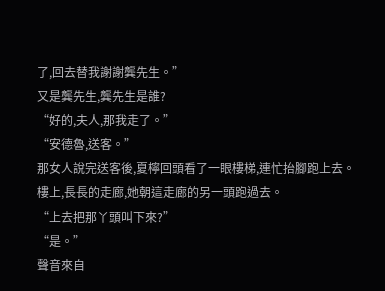了,回去替我謝謝龔先生。”
又是龔先生,龔先生是誰?
“好的,夫人,那我走了。”
“安德魯,送客。”
那女人說完送客後,夏檸回頭看了一眼樓梯,連忙抬腳跑上去。
樓上,長長的走廊,她朝這走廊的另一頭跑過去。
“上去把那丫頭叫下來?”
“是。”
聲音來自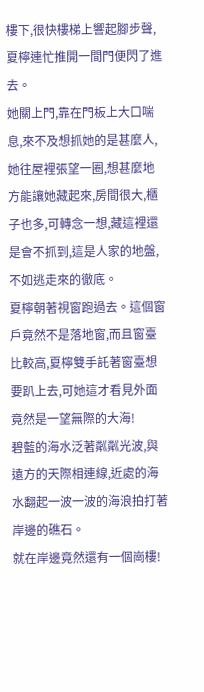樓下,很快樓梯上響起腳步聲,夏檸連忙推開一間門便閃了進去。
她關上門,靠在門板上大口喘息,來不及想抓她的是甚麼人,她往屋裡張望一圈,想甚麼地方能讓她藏起來,房間很大,櫃子也多,可轉念一想,藏這裡還是會不抓到,這是人家的地盤,不如逃走來的徹底。
夏檸朝著視窗跑過去。這個窗戶竟然不是落地窗,而且窗臺比較高,夏檸雙手託著窗臺想要趴上去,可她這才看見外面竟然是一望無際的大海!
碧藍的海水泛著粼粼光波,與遠方的天際相連線,近處的海水翻起一波一波的海浪拍打著岸邊的礁石。
就在岸邊竟然還有一個崗樓!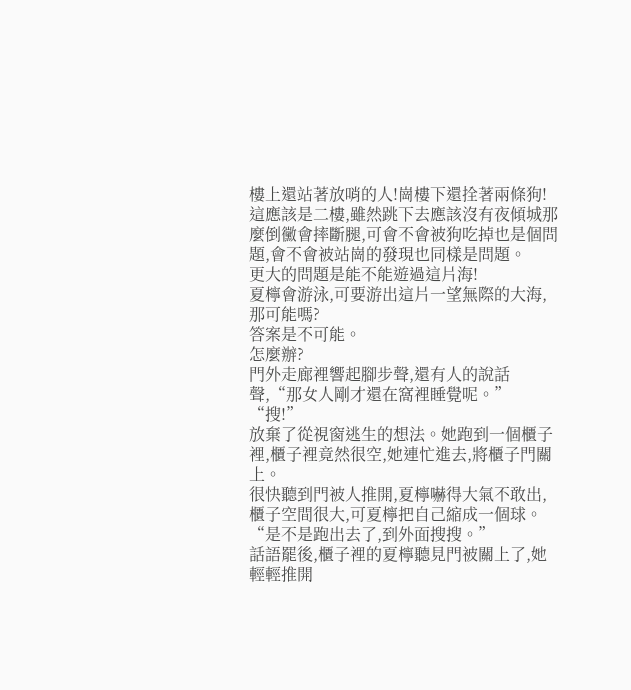樓上還站著放哨的人!崗樓下還拴著兩條狗!
這應該是二樓,雖然跳下去應該沒有夜傾城那麼倒黴會摔斷腿,可會不會被狗吃掉也是個問題,會不會被站崗的發現也同樣是問題。
更大的問題是能不能遊過這片海!
夏檸會游泳,可要游出這片一望無際的大海,那可能嗎?
答案是不可能。
怎麼辦?
門外走廊裡響起腳步聲,還有人的說話聲,“那女人剛才還在窩裡睡覺呢。”
“搜!”
放棄了從視窗逃生的想法。她跑到一個櫃子裡,櫃子裡竟然很空,她連忙進去,將櫃子門關上。
很快聽到門被人推開,夏檸嚇得大氣不敢出,櫃子空間很大,可夏檸把自己縮成一個球。
“是不是跑出去了,到外面搜搜。”
話語罷後,櫃子裡的夏檸聽見門被關上了,她輕輕推開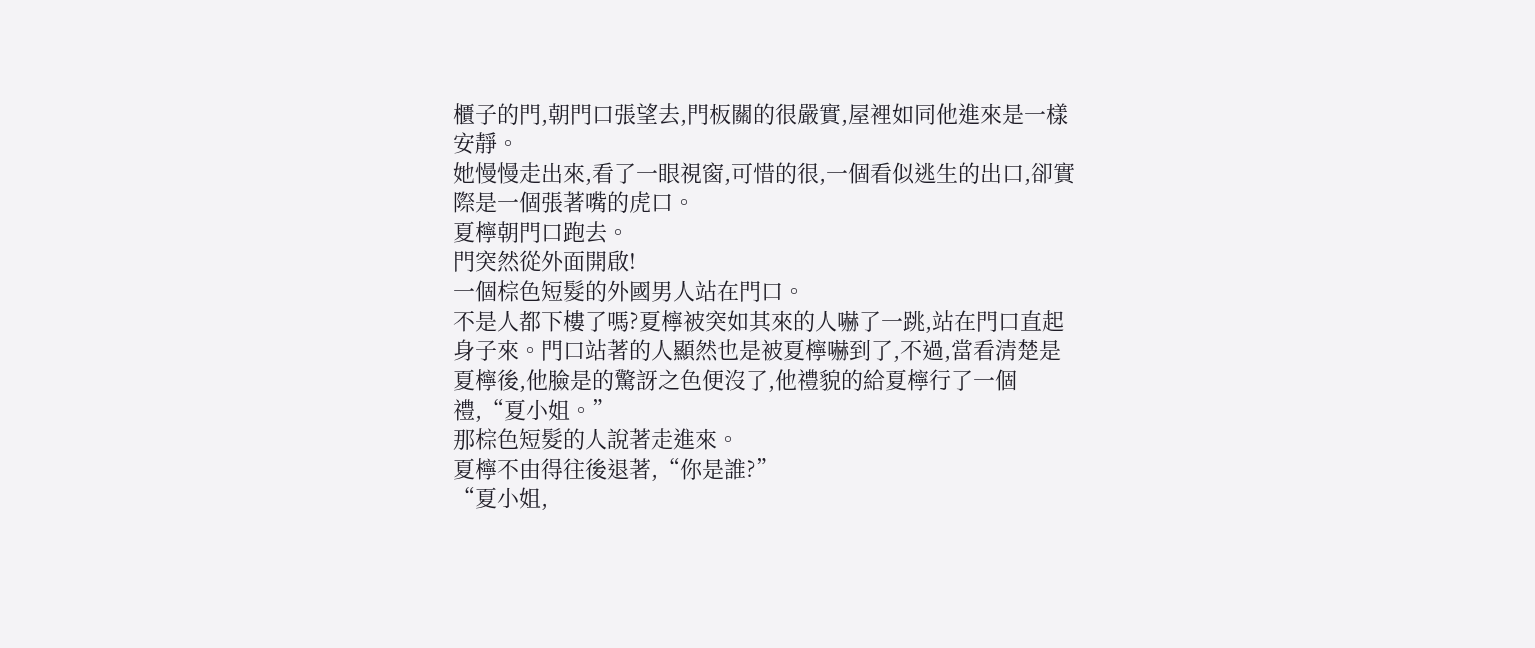櫃子的門,朝門口張望去,門板關的很嚴實,屋裡如同他進來是一樣安靜。
她慢慢走出來,看了一眼視窗,可惜的很,一個看似逃生的出口,卻實際是一個張著嘴的虎口。
夏檸朝門口跑去。
門突然從外面開啟!
一個棕色短髮的外國男人站在門口。
不是人都下樓了嗎?夏檸被突如其來的人嚇了一跳,站在門口直起身子來。門口站著的人顯然也是被夏檸嚇到了,不過,當看清楚是夏檸後,他臉是的驚訝之色便沒了,他禮貌的給夏檸行了一個禮,“夏小姐。”
那棕色短髮的人說著走進來。
夏檸不由得往後退著,“你是誰?”
“夏小姐,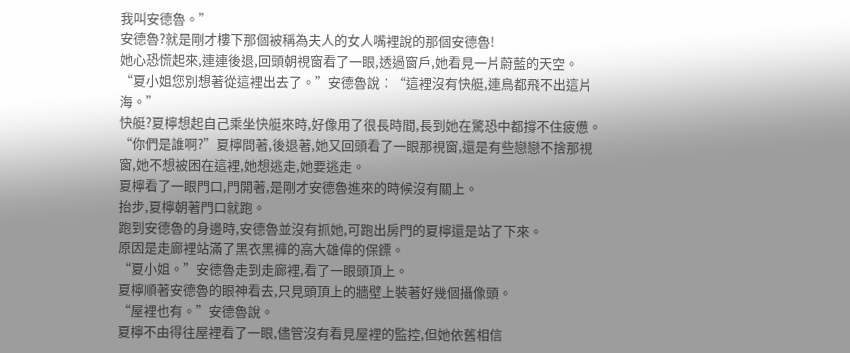我叫安德魯。”
安德魯?就是剛才樓下那個被稱為夫人的女人嘴裡說的那個安德魯!
她心恐慌起來,連連後退,回頭朝視窗看了一眼,透過窗戶,她看見一片蔚藍的天空。
“夏小姐您別想著從這裡出去了。”安德魯說︰“這裡沒有快艇,連鳥都飛不出這片海。”
快艇?夏檸想起自己乘坐快艇來時,好像用了很長時間,長到她在驚恐中都撐不住疲憊。
“你們是誰啊?”夏檸問著,後退著,她又回頭看了一眼那視窗,還是有些戀戀不捨那視窗,她不想被困在這裡,她想逃走,她要逃走。
夏檸看了一眼門口,門開著,是剛才安德魯進來的時候沒有關上。
抬步,夏檸朝著門口就跑。
跑到安德魯的身邊時,安德魯並沒有抓她,可跑出房門的夏檸還是站了下來。
原因是走廊裡站滿了黑衣黑褲的高大雄偉的保鏢。
“夏小姐。”安德魯走到走廊裡,看了一眼頭頂上。
夏檸順著安德魯的眼神看去,只見頭頂上的牆壁上裝著好幾個攝像頭。
“屋裡也有。”安德魯說。
夏檸不由得往屋裡看了一眼,儘管沒有看見屋裡的監控,但她依舊相信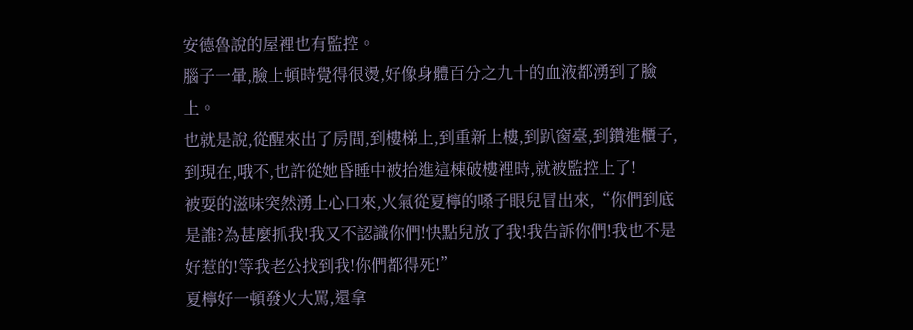安德魯說的屋裡也有監控。
腦子一暈,臉上頓時覺得很燙,好像身體百分之九十的血液都湧到了臉上。
也就是說,從醒來出了房間,到樓梯上,到重新上樓,到趴窗臺,到鑽進櫃子,到現在,哦不,也許從她昏睡中被抬進這棟破樓裡時,就被監控上了!
被耍的滋味突然湧上心口來,火氣從夏檸的嗓子眼兒冒出來,“你們到底是誰?為甚麼抓我!我又不認識你們!快點兒放了我!我告訴你們!我也不是好惹的!等我老公找到我!你們都得死!”
夏檸好一頓發火大罵,還拿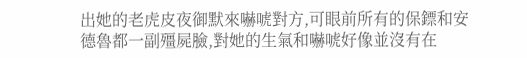出她的老虎皮夜御默來嚇唬對方,可眼前所有的保鏢和安德魯都一副殭屍臉,對她的生氣和嚇唬好像並沒有在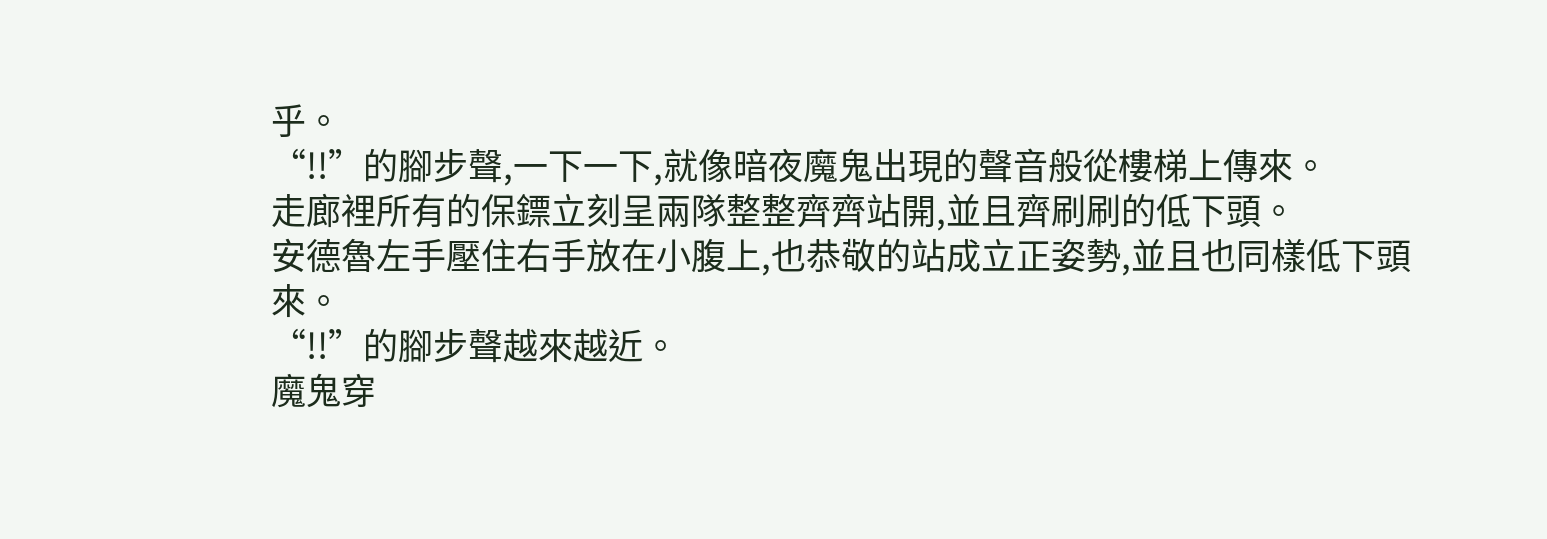乎。
“!!”的腳步聲,一下一下,就像暗夜魔鬼出現的聲音般從樓梯上傳來。
走廊裡所有的保鏢立刻呈兩隊整整齊齊站開,並且齊刷刷的低下頭。
安德魯左手壓住右手放在小腹上,也恭敬的站成立正姿勢,並且也同樣低下頭來。
“!!”的腳步聲越來越近。
魔鬼穿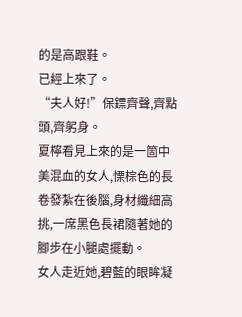的是高跟鞋。
已經上來了。
“夫人好!”保鏢齊聲,齊點頭,齊躬身。
夏檸看見上來的是一箇中美混血的女人,慄棕色的長卷發紮在後腦,身材纖細高挑,一席黑色長裙隨著她的腳步在小腿處擺動。
女人走近她,碧藍的眼眸凝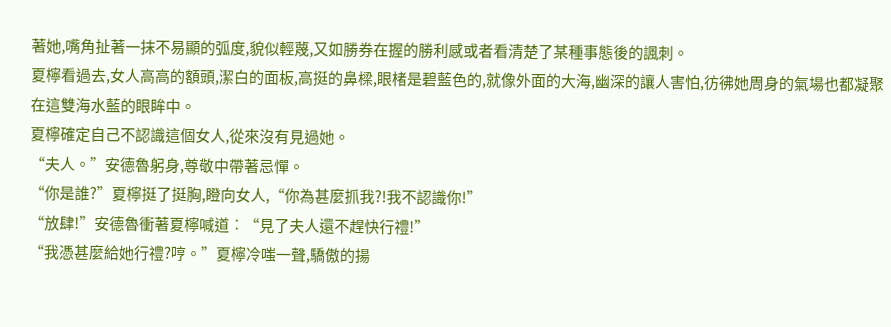著她,嘴角扯著一抹不易顯的弧度,貌似輕蔑,又如勝券在握的勝利感或者看清楚了某種事態後的諷刺。
夏檸看過去,女人高高的額頭,潔白的面板,高挺的鼻樑,眼楮是碧藍色的,就像外面的大海,幽深的讓人害怕,彷彿她周身的氣場也都凝聚在這雙海水藍的眼眸中。
夏檸確定自己不認識這個女人,從來沒有見過她。
“夫人。”安德魯躬身,尊敬中帶著忌憚。
“你是誰?”夏檸挺了挺胸,瞪向女人,“你為甚麼抓我?!我不認識你!”
“放肆!”安德魯衝著夏檸喊道︰“見了夫人還不趕快行禮!”
“我憑甚麼給她行禮?哼。”夏檸冷嗤一聲,驕傲的揚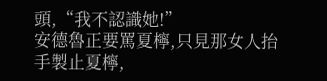頭,“我不認識她!”
安德魯正要罵夏檸,只見那女人抬手製止夏檸,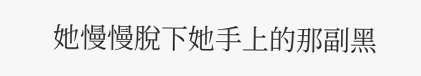她慢慢脫下她手上的那副黑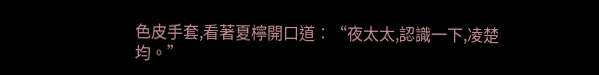色皮手套,看著夏檸開口道︰“夜太太,認識一下,凌楚均。”